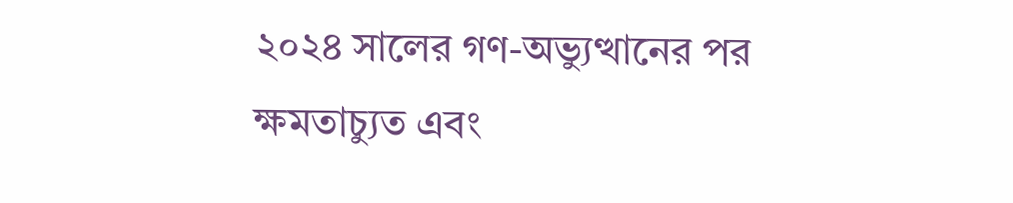২০২৪ সালের গণ-অভ্যুত্থানের পর ক্ষমতাচ্যুত এবং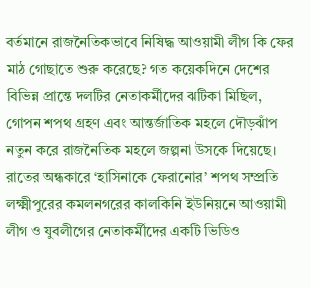বর্তমানে রাজনৈতিকভাবে নিষিদ্ধ আওয়ামী লীগ কি ফের মাঠ গোছাতে শুরু করেছে? গত কয়েকদিনে দেশের বিভিন্ন প্রান্তে দলটির নেতাকর্মীদের ঝটিকা মিছিল, গোপন শপথ গ্রহণ এবং আন্তর্জাতিক মহলে দৌড়ঝাঁপ নতুন করে রাজনৈতিক মহলে জল্পনা উসকে দিয়েছে।
রাতের অন্ধকারে ‘হাসিনাকে ফেরানোর’ শপথ সম্প্রতি লক্ষ্মীপুরের কমলনগরের কালকিনি ইউনিয়নে আওয়ামী লীগ ও যুবলীগের নেতাকর্মীদের একটি ভিডিও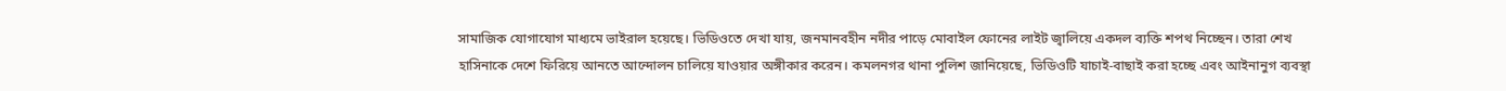সামাজিক যোগাযোগ মাধ্যমে ভাইরাল হয়েছে। ভিডিওতে দেখা যায়, জনমানবহীন নদীর পাড়ে মোবাইল ফোনের লাইট জ্বালিয়ে একদল ব্যক্তি শপথ নিচ্ছেন। তারা শেখ হাসিনাকে দেশে ফিরিয়ে আনতে আন্দোলন চালিয়ে যাওয়ার অঙ্গীকার করেন। কমলনগর থানা পুলিশ জানিয়েছে, ভিডিওটি যাচাই-বাছাই করা হচ্ছে এবং আইনানুগ ব্যবস্থা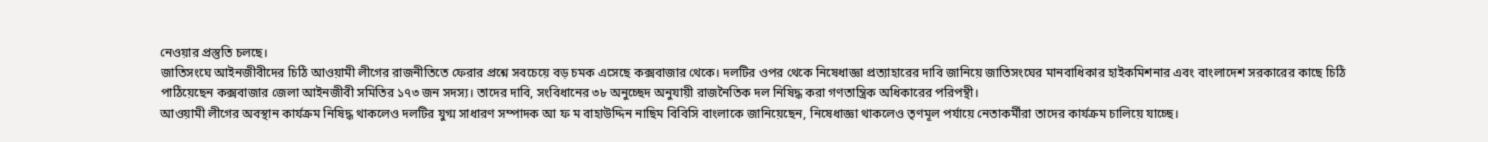নেওয়ার প্রস্তুতি চলছে।
জাতিসংঘে আইনজীবীদের চিঠি আওয়ামী লীগের রাজনীতিতে ফেরার প্রশ্নে সবচেয়ে বড় চমক এসেছে কক্সবাজার থেকে। দলটির ওপর থেকে নিষেধাজ্ঞা প্রত্যাহারের দাবি জানিয়ে জাতিসংঘের মানবাধিকার হাইকমিশনার এবং বাংলাদেশ সরকারের কাছে চিঠি পাঠিয়েছেন কক্সবাজার জেলা আইনজীবী সমিতির ১৭৩ জন সদস্য। তাদের দাবি, সংবিধানের ৩৮ অনুচ্ছেদ অনুযায়ী রাজনৈতিক দল নিষিদ্ধ করা গণতান্ত্রিক অধিকারের পরিপন্থী।
আওয়ামী লীগের অবস্থান কার্যক্রম নিষিদ্ধ থাকলেও দলটির যুগ্ম সাধারণ সম্পাদক আ ফ ম বাহাউদ্দিন নাছিম বিবিসি বাংলাকে জানিয়েছেন, নিষেধাজ্ঞা থাকলেও তৃণমূল পর্যায়ে নেতাকর্মীরা তাদের কার্যক্রম চালিয়ে যাচ্ছে।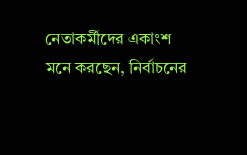নেতাকর্মীদের একাংশ মনে করছেন, নির্বাচনের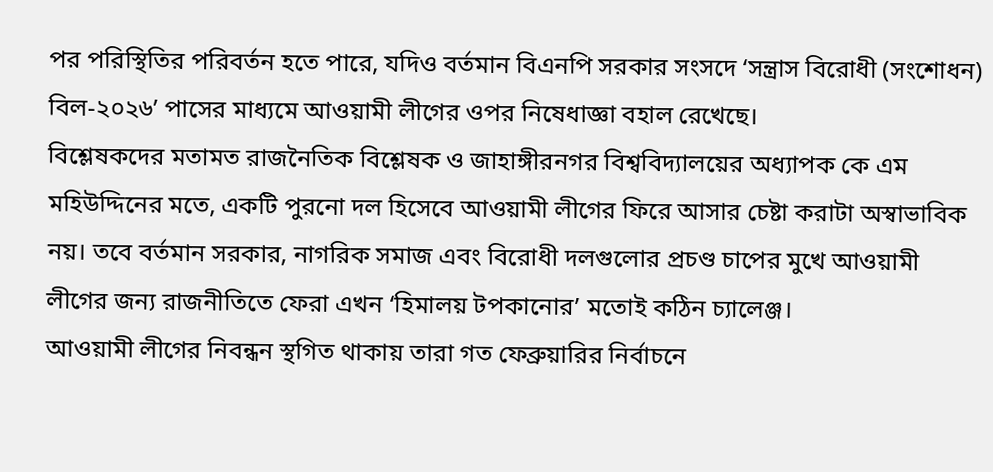পর পরিস্থিতির পরিবর্তন হতে পারে, যদিও বর্তমান বিএনপি সরকার সংসদে ‘সন্ত্রাস বিরোধী (সংশোধন) বিল-২০২৬’ পাসের মাধ্যমে আওয়ামী লীগের ওপর নিষেধাজ্ঞা বহাল রেখেছে।
বিশ্লেষকদের মতামত রাজনৈতিক বিশ্লেষক ও জাহাঙ্গীরনগর বিশ্ববিদ্যালয়ের অধ্যাপক কে এম মহিউদ্দিনের মতে, একটি পুরনো দল হিসেবে আওয়ামী লীগের ফিরে আসার চেষ্টা করাটা অস্বাভাবিক নয়। তবে বর্তমান সরকার, নাগরিক সমাজ এবং বিরোধী দলগুলোর প্রচণ্ড চাপের মুখে আওয়ামী লীগের জন্য রাজনীতিতে ফেরা এখন ‘হিমালয় টপকানোর’ মতোই কঠিন চ্যালেঞ্জ।
আওয়ামী লীগের নিবন্ধন স্থগিত থাকায় তারা গত ফেব্রুয়ারির নির্বাচনে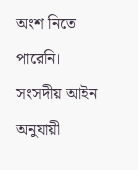অংশ নিতে পারেনি। সংসদীয় আইন অনুযায়ী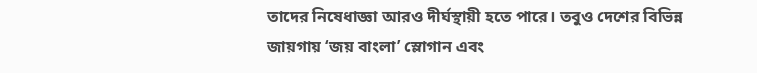তাদের নিষেধাজ্ঞা আরও দীর্ঘস্থায়ী হতে পারে। তবুও দেশের বিভিন্ন জায়গায় ‘জয় বাংলা’ স্লোগান এবং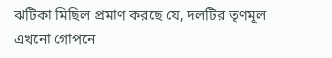ঝটিকা মিছিল প্রমাণ করছে যে, দলটির তৃণমূল এখনো গোপনে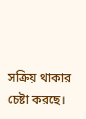সক্রিয় থাকার চেষ্টা করছে।